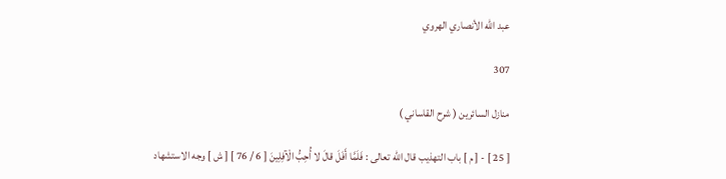عبد الله الأنصاري الهروي

307

منازل السائرين ( شرح القاساني )

[ 25 ] - [ م ] باب التهذيب قال اللّه تعالى : فَلَمَّا أَفَلَ قالَ لا أُحِبُّ الْآفِلِينَ [ 6 / 76 ] [ ش ] وجه الاستشهاد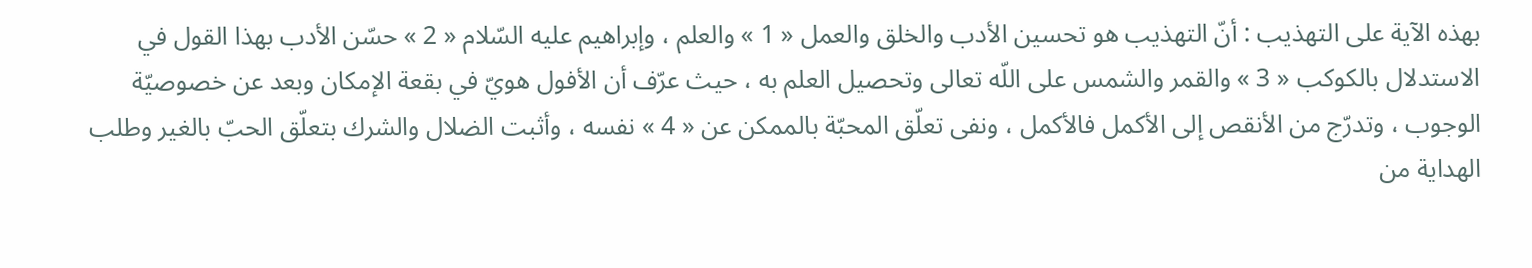بهذه الآية على التهذيب : أنّ التهذيب هو تحسين الأدب والخلق والعمل « 1 » والعلم ، وإبراهيم عليه السّلام « 2 » حسّن الأدب بهذا القول في الاستدلال بالكوكب « 3 » والقمر والشمس على اللّه تعالى وتحصيل العلم به ، حيث عرّف أن الأفول هويّ في بقعة الإمكان وبعد عن خصوصيّة الوجوب ، وتدرّج من الأنقص إلى الأكمل فالأكمل ، ونفى تعلّق المحبّة بالممكن عن « 4 » نفسه ، وأثبت الضلال والشرك بتعلّق الحبّ بالغير وطلب الهداية من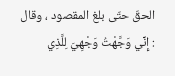الحقّ حتّى بلغ المقصود ، وقال : إِنِّي وَجَّهْتُ وَجْهِيَ لِلَّذِي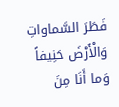فَطَرَ السَّماواتِ وَالْأَرْضَ حَنِيفاً وَما أَنَا مِنَ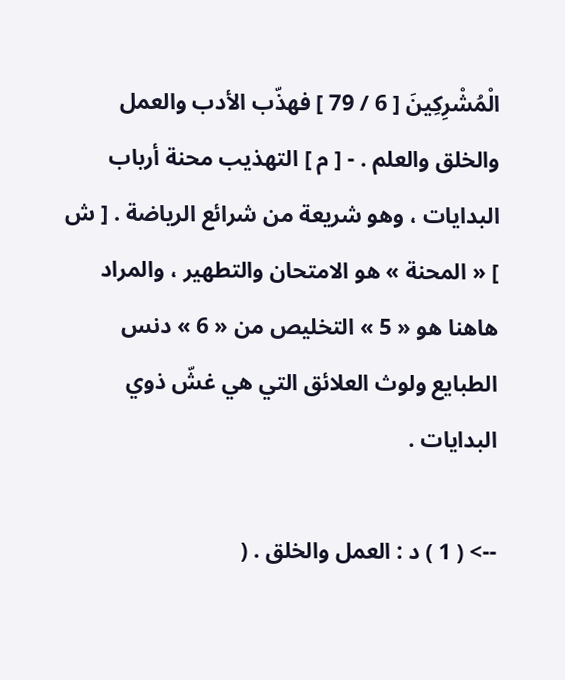الْمُشْرِكِينَ [ 6 / 79 ] فهذّب الأدب والعمل والخلق والعلم . - [ م ] التهذيب محنة أرباب البدايات ، وهو شريعة من شرائع الرياضة . [ ش ] « المحنة » هو الامتحان والتطهير ، والمراد هاهنا هو « 5 » التخليص من « 6 » دنس الطبايع ولوث العلائق التي هي غشّ ذوي البدايات .

--> ( 1 ) د : العمل والخلق . (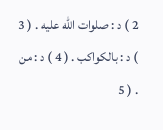2 ) د : صلوات اللّه عليه . ( 3 ) د : بالكواكب . ( 4 ) د : من . ( 5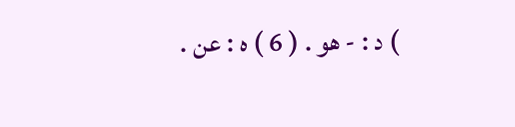) د : - هو . ( 6 ) ه : عن .